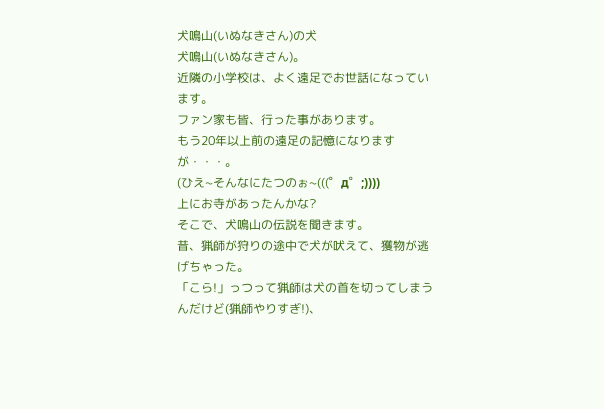犬鳴山(いぬなきさん)の犬
犬鳴山(いぬなきさん)。
近隣の小学校は、よく遠足でお世話になっています。
ファン家も皆、行った事があります。
もう20年以上前の遠足の記憶になりますが・・・。
(ひえ~そんなにたつのぉ~(((゜д゜;))))
上にお寺があったんかな?
そこで、犬鳴山の伝説を聞きます。
昔、猟師が狩りの途中で犬が吠えて、獲物が逃げちゃった。
「こら!」っつって猟師は犬の首を切ってしまうんだけど(猟師やりすぎ!)、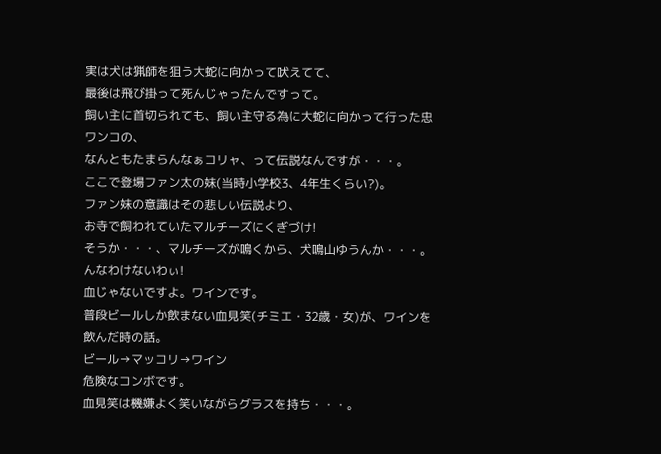実は犬は猟師を狙う大蛇に向かって吠えてて、
最後は飛び掛って死んじゃったんですって。
飼い主に首切られても、飼い主守る為に大蛇に向かって行った忠ワンコの、
なんともたまらんなぁコリャ、って伝説なんですが・・・。
ここで登場ファン太の妹(当時小学校3、4年生くらい?)。
ファン妹の意識はその悲しい伝説より、
お寺で飼われていたマルチーズにくぎづけ!
そうか・・・、マルチーズが鳴くから、犬鳴山ゆうんか・・・。
んなわけないわぃ!
血じゃないですよ。ワインです。
普段ビールしか飲まない血見笑(チミエ・32歳・女)が、ワインを飲んだ時の話。
ビール→マッコリ→ワイン
危険なコンボです。
血見笑は機嫌よく笑いながらグラスを持ち・・・。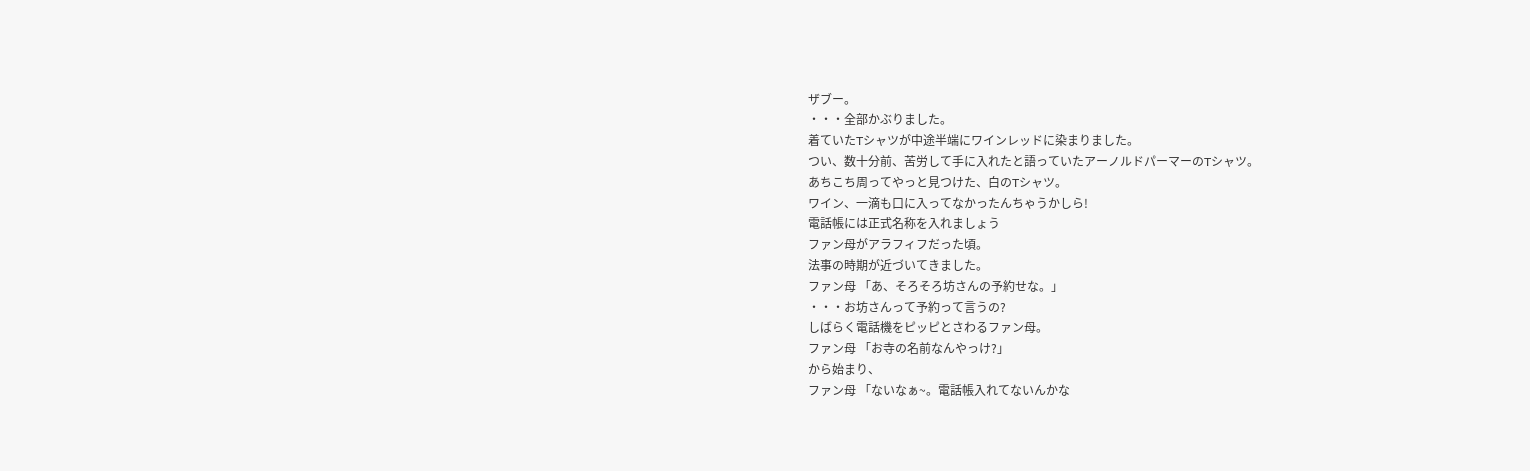ザブー。
・・・全部かぶりました。
着ていたTシャツが中途半端にワインレッドに染まりました。
つい、数十分前、苦労して手に入れたと語っていたアーノルドパーマーのTシャツ。
あちこち周ってやっと見つけた、白のTシャツ。
ワイン、一滴も口に入ってなかったんちゃうかしら!
電話帳には正式名称を入れましょう
ファン母がアラフィフだった頃。
法事の時期が近づいてきました。
ファン母 「あ、そろそろ坊さんの予約せな。」
・・・お坊さんって予約って言うの?
しばらく電話機をピッピとさわるファン母。
ファン母 「お寺の名前なんやっけ?」
から始まり、
ファン母 「ないなぁ~。電話帳入れてないんかな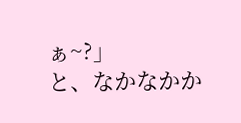ぁ~?」
と、なかなかか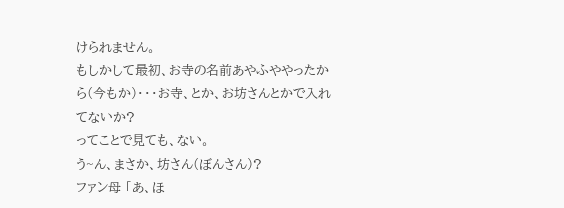けられません。
もしかして最初、お寺の名前あやふややったから(今もか)・・・お寺、とか、お坊さんとかで入れてないか?
ってことで見ても、ない。
う~ん、まさか、坊さん(ぼんさん)?
ファン母 「あ、ほ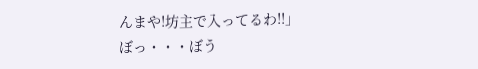んまや!坊主で入ってるわ!!」
ぼっ・・・ぼう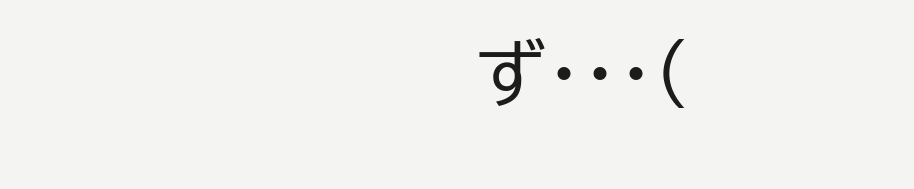ず・・・(